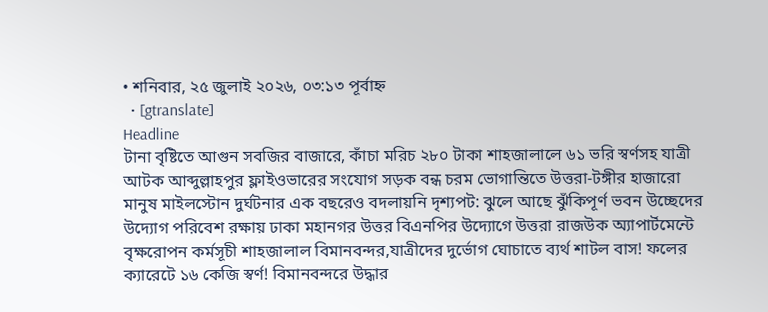• শনিবার, ২৫ জুলাই ২০২৬, ০৩:১৩ পূর্বাহ্ন
  • [gtranslate]
Headline
টানা বৃষ্টিতে আগুন সবজির বাজারে, কাঁচা মরিচ ২৮০ টাকা শাহজালালে ৬১ ভরি স্বর্ণসহ যাত্রী আটক আব্দুল্লাহপুর ফ্লাইওভারের সংযোগ সড়ক বন্ধ চরম ভোগান্তিতে উত্তরা-টঙ্গীর হাজারো মানুষ মাইলস্টোন দুর্ঘটনার এক বছরেও বদলায়নি দৃশ্যপট: ঝুলে আছে ঝুঁকিপূর্ণ ভবন উচ্ছেদের উদ্যোগ পরিবেশ রক্ষায় ঢাকা মহানগর উত্তর বিএনপির উদ্যোগে উত্তরা রাজউক অ্যাপার্টমেন্টে বৃক্ষরোপন কর্মসূচী শাহজালাল বিমানবন্দর,যাত্রীদের দুর্ভোগ ঘোচাতে ব্যর্থ শাটল বাস! ফলের ক্যারেটে ১৬ কেজি স্বর্ণ! বিমানবন্দরে উদ্ধার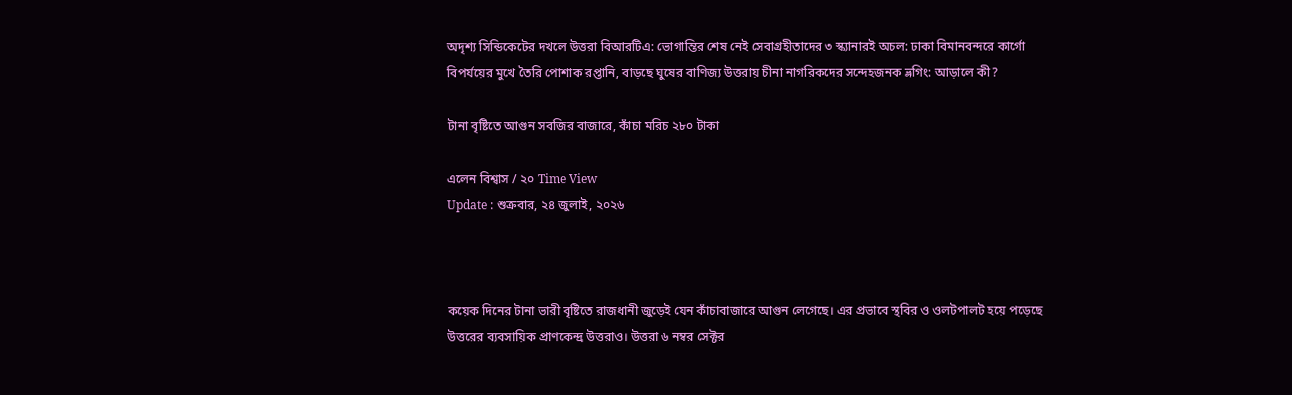অদৃশ্য সিন্ডিকেটের দখলে উত্তরা বিআরটিএ: ভোগান্তির শেষ নেই সেবাগ্রহীতাদের ৩ স্ক্যানারই অচল: ঢাকা বিমানবন্দরে কার্গো বিপর্যয়ের মুখে তৈরি পোশাক রপ্তানি, বাড়ছে ঘুষের বাণিজ্য উত্তরায় চীনা নাগরিকদের সন্দেহজনক ভ্লগিং: আড়ালে কী?

টানা বৃষ্টিতে আগুন সবজির বাজারে, কাঁচা মরিচ ২৮০ টাকা

এলেন বিশ্বাস / ২০ Time View
Update : শুক্রবার, ২৪ জুলাই, ২০২৬



কয়েক দিনের টানা ভারী বৃষ্টিতে রাজধানী জুড়েই যেন কাঁচাবাজারে আগুন লেগেছে। এর প্রভাবে স্থবির ও ওলটপালট হয়ে পড়েছে উত্তরের ব্যবসায়িক প্রাণকেন্দ্র উত্তরাও। উত্তরা ৬ নম্বর সেক্টর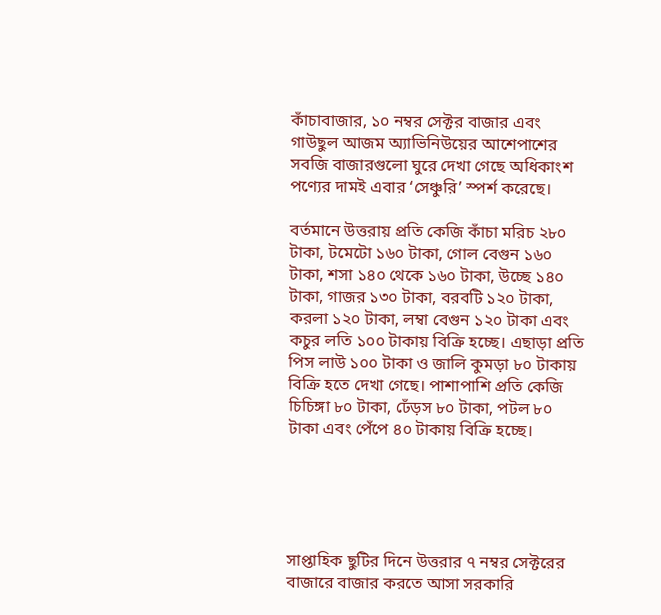কাঁচাবাজার, ১০ নম্বর সেক্টর বাজার এবং গাউছুল আজম অ্যাভিনিউয়ের আশেপাশের সবজি বাজারগুলো ঘুরে দেখা গেছে অধিকাংশ পণ্যের দামই এবার ‘সেঞ্চুরি’ স্পর্শ করেছে।

বর্তমানে উত্তরায় প্রতি কেজি কাঁচা মরিচ ২৮০ টাকা, টমেটো ১৬০ টাকা, গোল বেগুন ১৬০ টাকা, শসা ১৪০ থেকে ১৬০ টাকা, উচ্ছে ১৪০ টাকা, গাজর ১৩০ টাকা, বরবটি ১২০ টাকা, করলা ১২০ টাকা, লম্বা বেগুন ১২০ টাকা এবং কচুর লতি ১০০ টাকায় বিক্রি হচ্ছে। এছাড়া প্রতি পিস লাউ ১০০ টাকা ও জালি কুমড়া ৮০ টাকায় বিক্রি হতে দেখা গেছে। পাশাপাশি প্রতি কেজি চিচিঙ্গা ৮০ টাকা, ঢেঁড়স ৮০ টাকা, পটল ৮০ টাকা এবং পেঁপে ৪০ টাকায় বিক্রি হচ্ছে।





সাপ্তাহিক ছুটির দিনে উত্তরার ৭ নম্বর সেক্টরের বাজারে বাজার করতে আসা সরকারি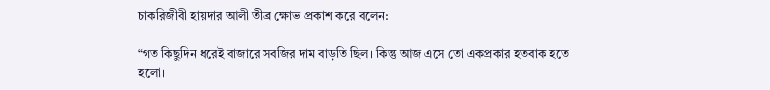চাকরিজীবী হায়দার আলী তীব্র ক্ষোভ প্রকাশ করে বলেন:

“গত কিছুদিন ধরেই বাজারে সবজির দাম বাড়তি ছিল। কিন্তু আজ এসে তো একপ্রকার হতবাক হতে হলো।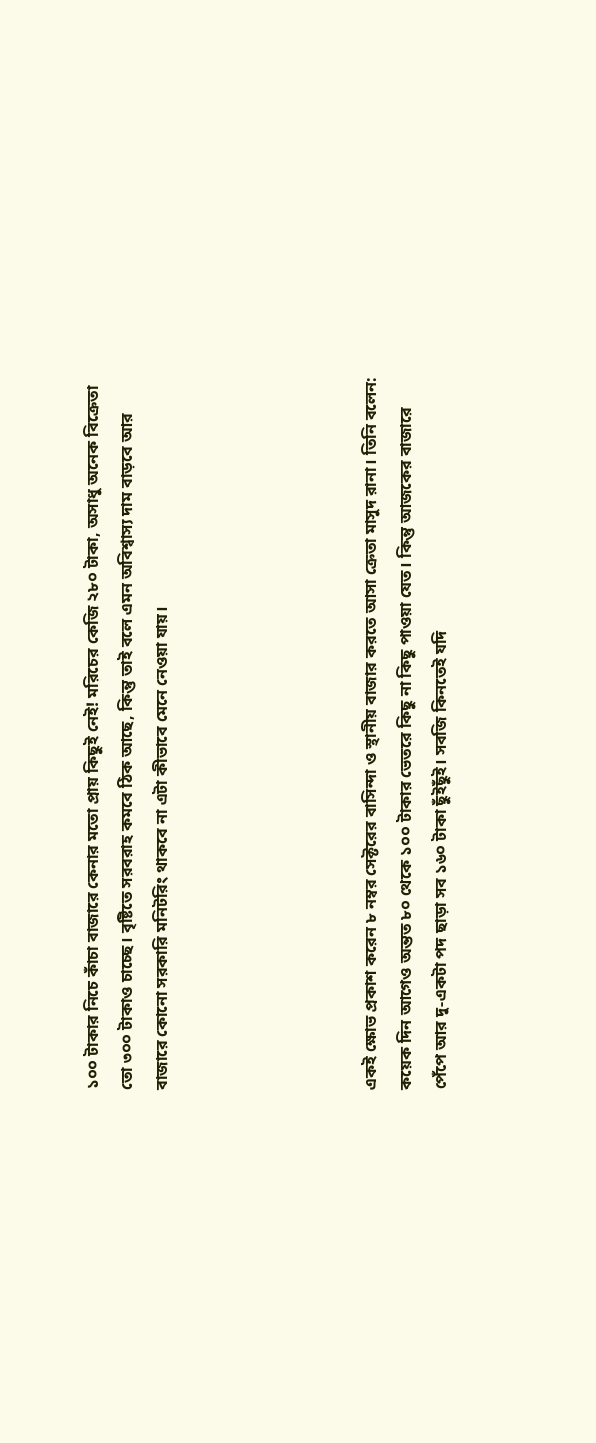১০০ টাকার নিচে কাঁচা বাজারে কেনার মতো প্রায় কিছুই নেই! মরিচের কেজি ২৮০ টাকা, অসাধু অনেক বিক্রেতা তো ৩০০ টাকাও চাচ্ছে। বৃষ্টিতে সরবরাহ কমবে ঠিক আছে, কিন্তু তাই বলে এমন অবিশ্বাস্য দাম বাড়বে আর বাজারে কোনো সরকারি মনিটরিং থাকবে না এটা কীভাবে মেনে নেওয়া যায়।





একই ক্ষোভ প্রকাশ করেন ৮ নম্বর সেক্টরের বাসিন্দা ও স্থানীয় বাজার করতে আসা ক্রেতা মাসুদ রানা। তিনি বলেন: কয়েক দিন আগেও অন্তত ৮০ থেকে ১০০ টাকার ভেতরে কিছু না কিছু পাওয়া যেত। কিন্তু আজকের বাজারে পেঁপে আর দু-একটা পদ ছাড়া সব ১৬০ টাকা ছুঁইছুঁই। সবজি কিনতেই যদি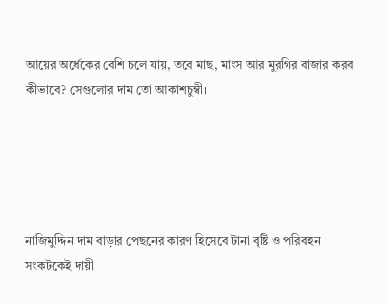আয়ের অর্ধেকের বেশি চলে যায়, তবে মাছ, মাংস আর মুরগির বাজার করব কীভাবে? সেগুলোর দাম তো আকাশচুম্বী।





নাজিমুদ্দিন দাম বাড়ার পেছনের কারণ হিসেবে টানা বৃষ্টি ও পরিবহন সংকটকেই দায়ী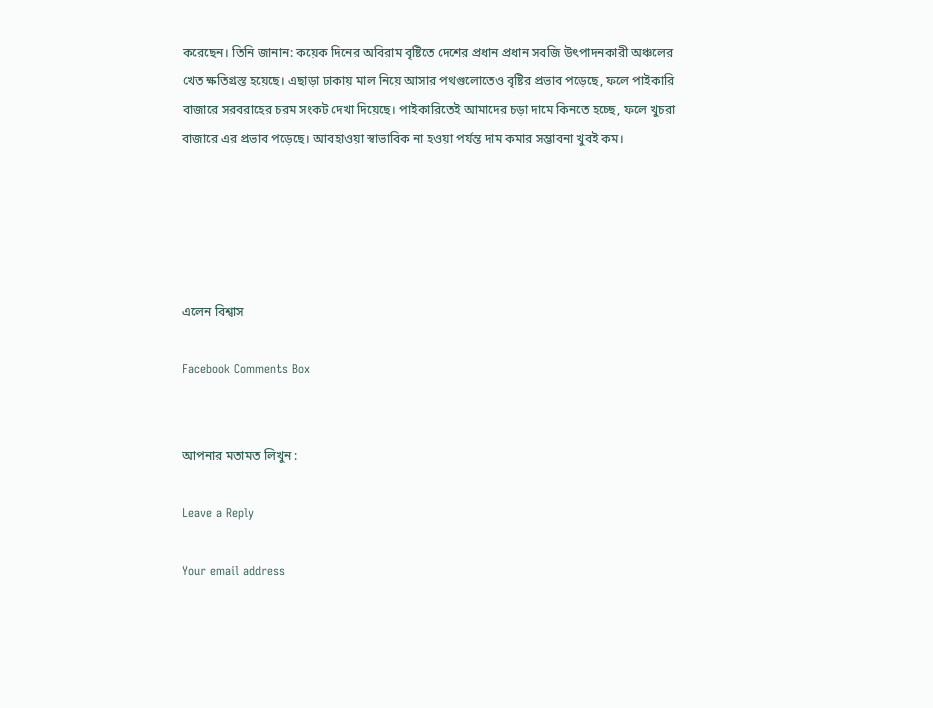করেছেন। তিনি জানান: কয়েক দিনের অবিরাম বৃষ্টিতে দেশের প্রধান প্রধান সবজি উৎপাদনকারী অঞ্চলের খেত ক্ষতিগ্রস্ত হয়েছে। এছাড়া ঢাকায় মাল নিয়ে আসার পথগুলোতেও বৃষ্টির প্রভাব পড়েছে, ফলে পাইকারি বাজারে সরবরাহের চরম সংকট দেখা দিয়েছে। পাইকারিতেই আমাদের চড়া দামে কিনতে হচ্ছে, ফলে খুচরা বাজারে এর প্রভাব পড়েছে। আবহাওয়া স্বাভাবিক না হওয়া পর্যন্ত দাম কমার সম্ভাবনা খুবই কম।





এলেন বিশ্বাস

Facebook Comments Box


আপনার মতামত লিখুন :

Leave a Reply

Your email address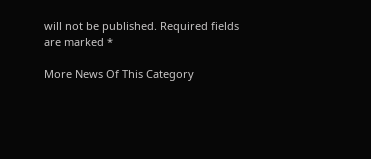will not be published. Required fields are marked *

More News Of This Category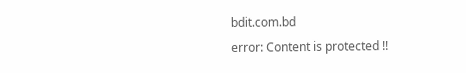bdit.com.bd
error: Content is protected !!